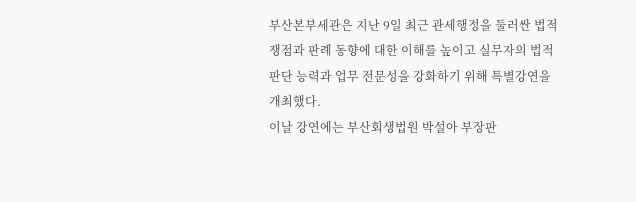부산본부세관은 지난 9일 최근 관세행정을 둘러싼 법적 쟁점과 판례 동향에 대한 이해를 높이고 실무자의 법적 판단 능력과 업무 전문성을 강화하기 위해 특별강연을 개최했다.
이날 강연에는 부산회생법원 박설아 부장판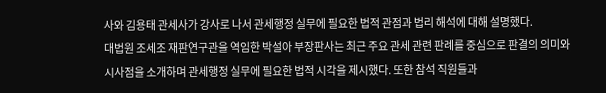사와 김용태 관세사가 강사로 나서 관세행정 실무에 필요한 법적 관점과 법리 해석에 대해 설명했다.
대법원 조세조 재판연구관을 역임한 박설아 부장판사는 최근 주요 관세 관련 판례를 중심으로 판결의 의미와 시사점을 소개하며 관세행정 실무에 필요한 법적 시각을 제시했다. 또한 참석 직원들과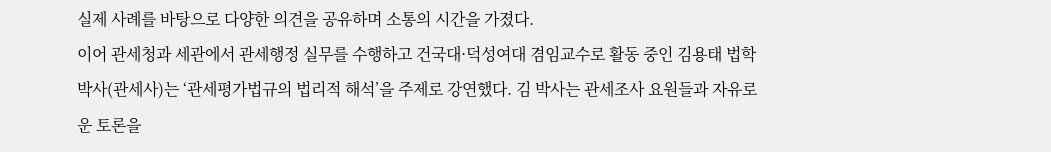실제 사례를 바탕으로 다양한 의견을 공유하며 소통의 시간을 가졌다.
이어 관세청과 세관에서 관세행정 실무를 수행하고 건국대·덕성여대 겸임교수로 활동 중인 김용태 법학박사(관세사)는 ‘관세평가법규의 법리적 해석’을 주제로 강연했다. 김 박사는 관세조사 요원들과 자유로운 토론을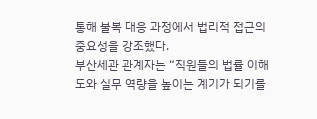통해 불복 대응 과정에서 법리적 접근의 중요성을 강조했다.
부산세관 관계자는 “직원들의 법률 이해도와 실무 역량을 높이는 계기가 되기를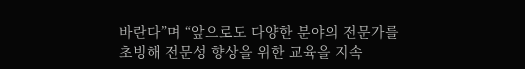바란다”며 “앞으로도 다양한 분야의 전문가를 초빙해 전문성 향상을 위한 교육을 지속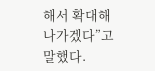해서 확대해 나가겠다”고 말했다.